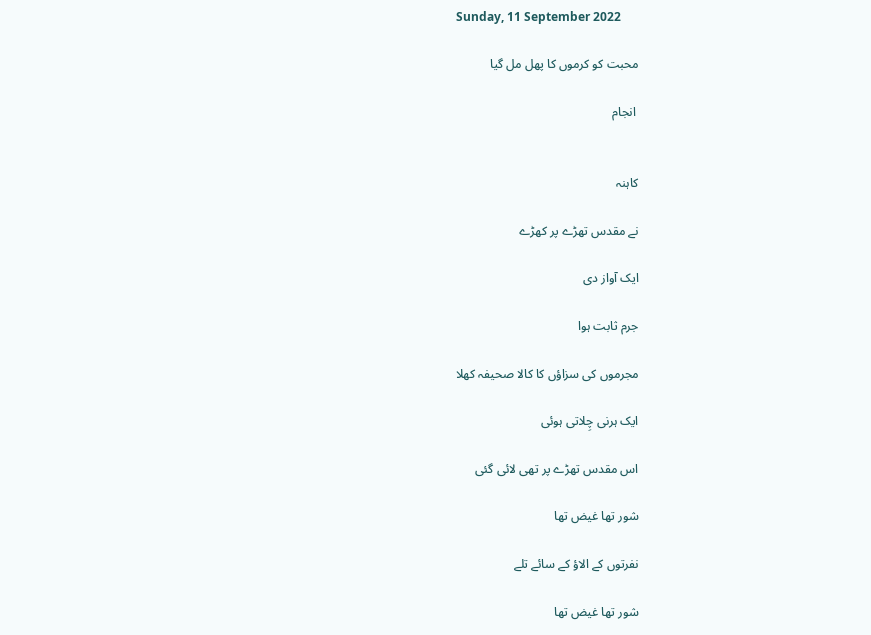Sunday, 11 September 2022

محبت کو کرموں کا پھل مل گیا

 انجام


کاہنہ

نے مقدس تھڑے پر کھڑے

ایک آواز دی

جرم ثابت ہوا

مجرموں کی سزاؤں کا کالا صحیفہ کھلا

ایک ہرنی چِلاتی ہوئی

اس مقدس تھڑے پر تھی لائی گئی

شور تھا غیض تھا

نفرتوں کے الاؤ کے سائے تلے

شور تھا غیض تھا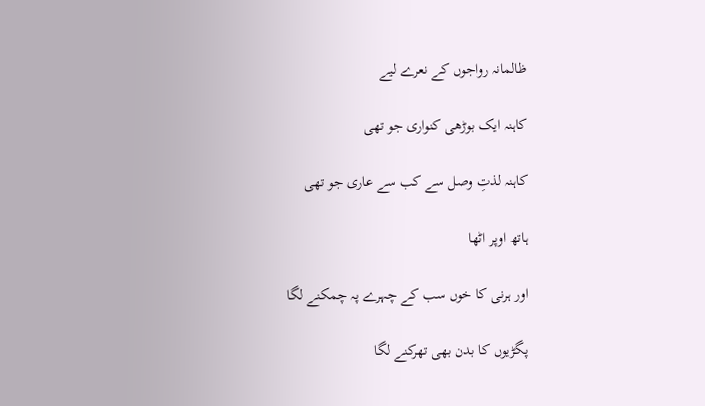ظالمانہ رواجوں کے نعرے لیے

کاہنہ ایک بوڑھی کنواری جو تھی

کاہنہ لذتِ وصل سے کب سے عاری جو تھی

ہاتھ اوپر اٹھا

اور ہرنی کا خوں سب کے چہرے پہ چمکنے لگا

پگڑیوں کا بدن بھی تھرکنے لگا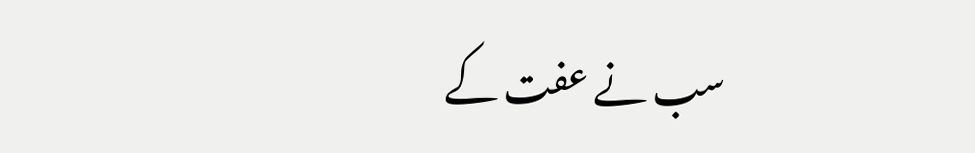سب نے عفت کے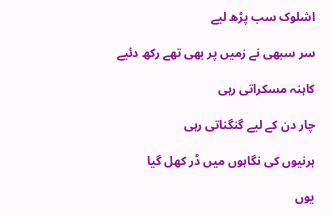اشلوک سب پڑھ لیے

سر سبھی نے زمیں پر بھی تھے رکھ دئیے

کاہنہ مسکراتی رہی

چار دن کے لیے گنگناتی رہی

ہرنیوں کی نگاہوں میں ڈر کھل گیا

یوں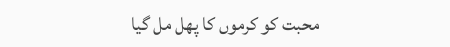محبت کو کرموں کا پھل مل گیا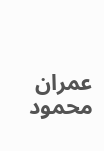عمران محمود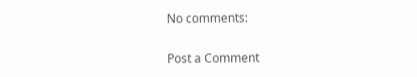No comments:

Post a Comment